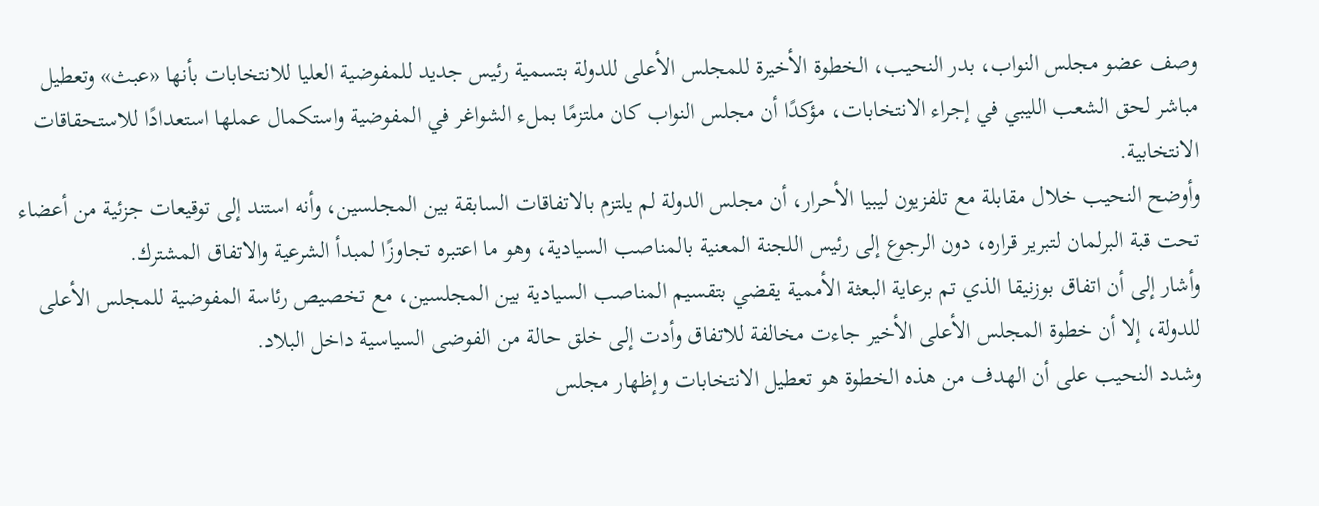وصف عضو مجلس النواب، بدر النحيب، الخطوة الأخيرة للمجلس الأعلى للدولة بتسمية رئيس جديد للمفوضية العليا للانتخابات بأنها «عبث» وتعطيل مباشر لحق الشعب الليبي في إجراء الانتخابات، مؤكدًا أن مجلس النواب كان ملتزمًا بملء الشواغر في المفوضية واستكمال عملها استعدادًا للاستحقاقات الانتخابية.
وأوضح النحيب خلال مقابلة مع تلفزيون ليبيا الأحرار، أن مجلس الدولة لم يلتزم بالاتفاقات السابقة بين المجلسين، وأنه استند إلى توقيعات جزئية من أعضاء تحت قبة البرلمان لتبرير قراره، دون الرجوع إلى رئيس اللجنة المعنية بالمناصب السيادية، وهو ما اعتبره تجاوزًا لمبدأ الشرعية والاتفاق المشترك.
وأشار إلى أن اتفاق بوزنيقا الذي تم برعاية البعثة الأممية يقضي بتقسيم المناصب السيادية بين المجلسين، مع تخصيص رئاسة المفوضية للمجلس الأعلى للدولة، إلا أن خطوة المجلس الأعلى الأخير جاءت مخالفة للاتفاق وأدت إلى خلق حالة من الفوضى السياسية داخل البلاد.
وشدد النحيب على أن الهدف من هذه الخطوة هو تعطيل الانتخابات وإظهار مجلس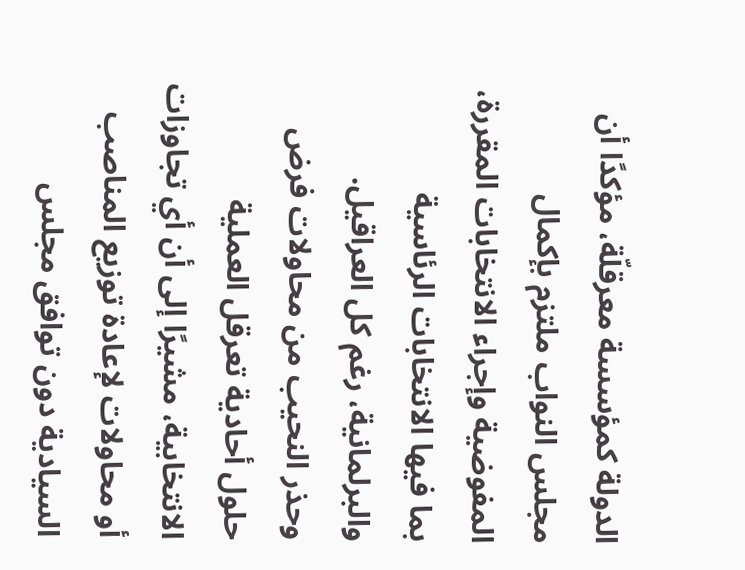الدولة كمؤسسة معرقلّة، مؤكدًا أن مجلس النواب ملتزم بإكمال المفوضية وإجراء الانتخابات المقررة، بما فيها الانتخابات الرئاسية والبرلمانية، رغم كل العراقيل.
وحذر النحيب من محاولات فرض حلول أحادية تعرقل العملية الانتخابية، مشيرًا إلى أن أي تجاوزات أو محاولات لإعادة توزيع المناصب السيادية دون توافق مجلس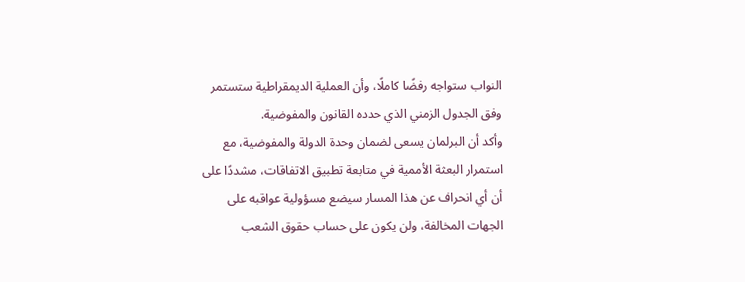النواب ستواجه رفضًا كاملًا، وأن العملية الديمقراطية ستستمر وفق الجدول الزمني الذي حدده القانون والمفوضية.
وأكد أن البرلمان يسعى لضمان وحدة الدولة والمفوضية، مع استمرار البعثة الأممية في متابعة تطبيق الاتفاقات، مشددًا على أن أي انحراف عن هذا المسار سيضع مسؤولية عواقبه على الجهات المخالفة، ولن يكون على حساب حقوق الشعب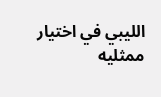الليبي في اختيار ممثليه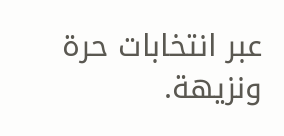عبر انتخابات حرة ونزيهة.